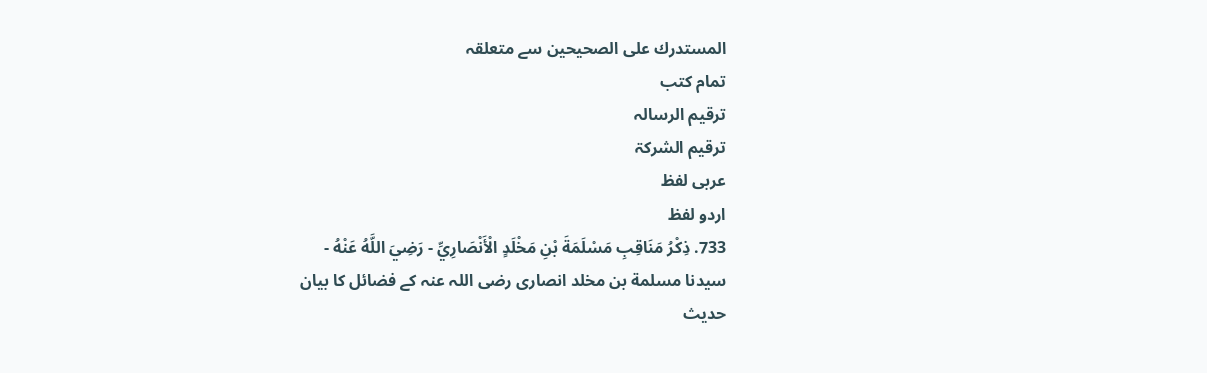المستدرك على الصحيحين سے متعلقہ
تمام کتب
ترقیم الرسالہ
ترقيم الشرکۃ
عربی لفظ
اردو لفظ
733. ذِكْرُ مَنَاقِبِ مَسْلَمَةَ بْنِ مَخْلَدٍ الْأَنْصَارِيِّ - رَضِيَ اللَّهُ عَنْهُ -
سیدنا مسلمة بن مخلد انصاری رضی اللہ عنہ کے فضائل کا بیان
حدیث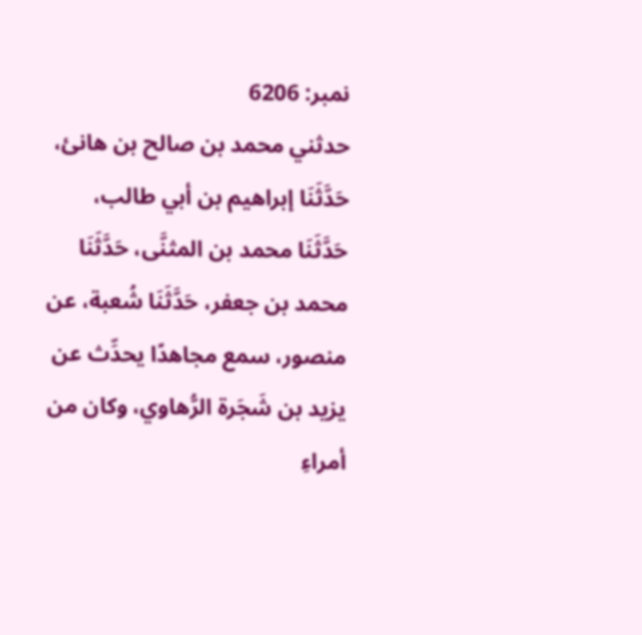نمبر: 6206
حدثني محمد بن صالح بن هانئ، حَدَّثَنَا إبراهيم بن أبي طالب، حَدَّثَنَا محمد بن المثنَّى، حَدَّثَنَا محمد بن جعفر، حَدَّثَنَا شُعبة، عن منصور، سمع مجاهدًا يحدِّث عن يزيد بن شَجَرة الرُّهاوي، وكان من أمراءِ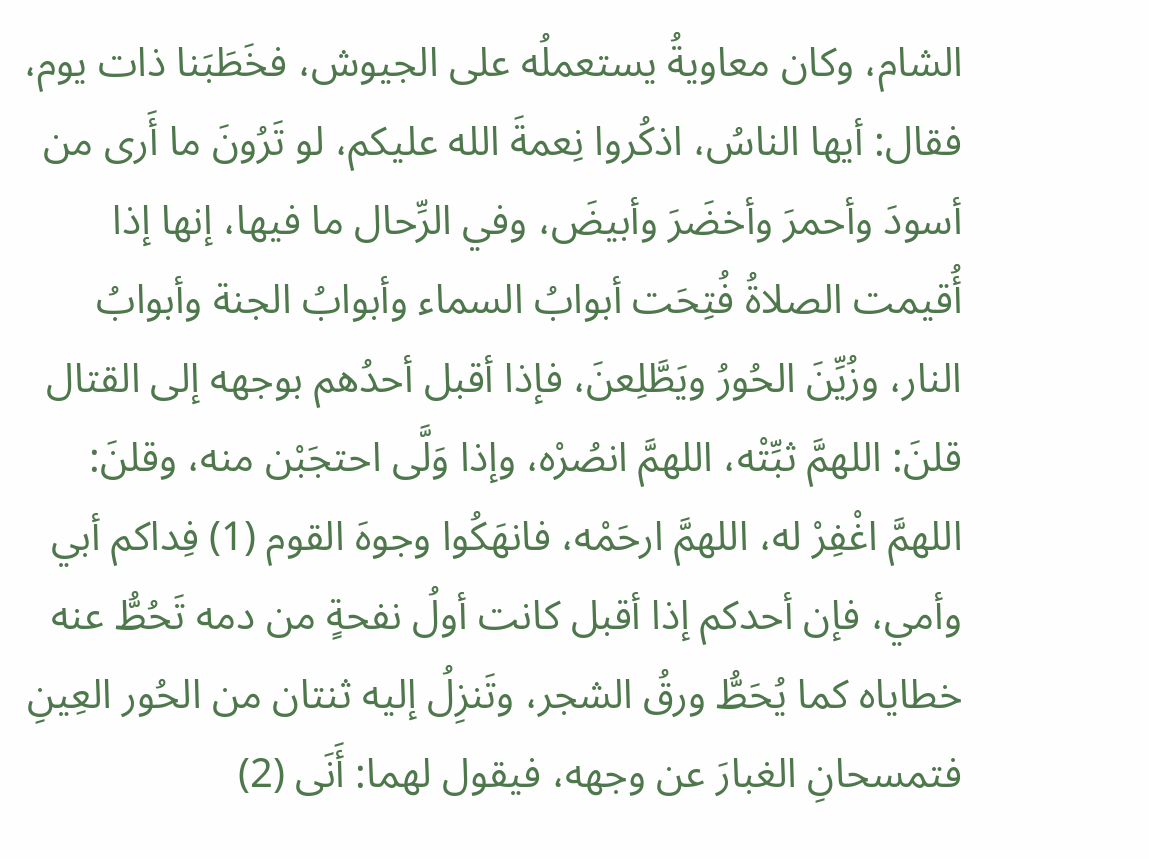الشام، وكان معاويةُ يستعملُه على الجيوش، فخَطَبَنا ذات يوم، فقال: أيها الناسُ، اذكُروا نِعمةَ الله عليكم، لو تَرُونَ ما أَرى من أسودَ وأحمرَ وأخضَرَ وأبيضَ، وفي الرِّحال ما فيها، إنها إذا أُقيمت الصلاةُ فُتِحَت أبوابُ السماء وأبوابُ الجنة وأبوابُ النار، وزُيِّنَ الحُورُ ويَطَّلِعنَ، فإذا أقبل أحدُهم بوجهه إلى القتال قلنَ: اللهمَّ ثبِّتْه، اللهمَّ انصُرْه، وإذا وَلَّى احتجَبْن منه، وقلنَ: اللهمَّ اغْفِرْ له، اللهمَّ ارحَمْه، فانهَكُوا وجوهَ القوم (1) فِداكم أبي وأمي، فإن أحدكم إذا أقبل كانت أولُ نفحةٍ من دمه تَحُطُّ عنه خطاياه كما يُحَطُّ ورقُ الشجر، وتَنزِلُ إليه ثنتان من الحُور العِينِ فتمسحانِ الغبارَ عن وجهه، فيقول لهما: أَنَى (2)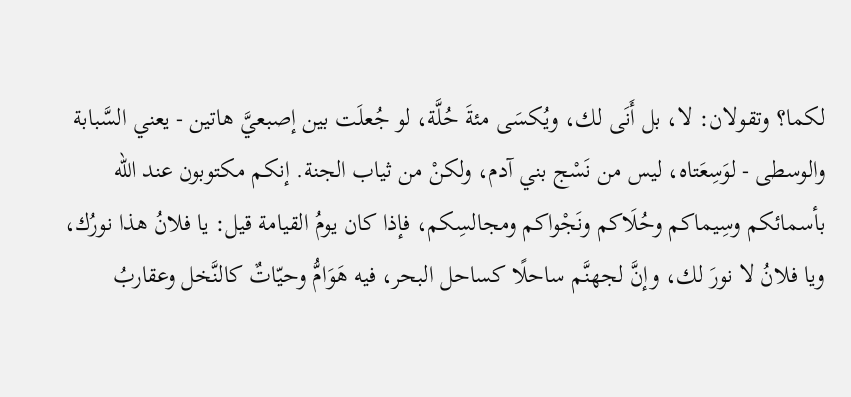لكما؟ وتقولان: لا، بل أَنَى لك، ويُكسَى مئةَ حُلَّة، لو جُعلَت بين إصبعيَّ هاتين - يعني السَّبابة والوسطى - لوَسِعَتاه، ليس من نَسْج بني آدم، ولكنْ من ثياب الجنة. إنكم مكتوبون عند الله بأسمائكم وسِيماكم وحُلَاكم ونَجْواكم ومجالسِكم، فإذا كان يومُ القيامة قيل: يا فلانُ هذا نورُك، ويا فلانُ لا نورَ لك، وإنَّ لجهنَّم ساحلًا كساحل البحر، فيه هَوَامُّ وحيّاتٌ كالنَّخل وعقاربُ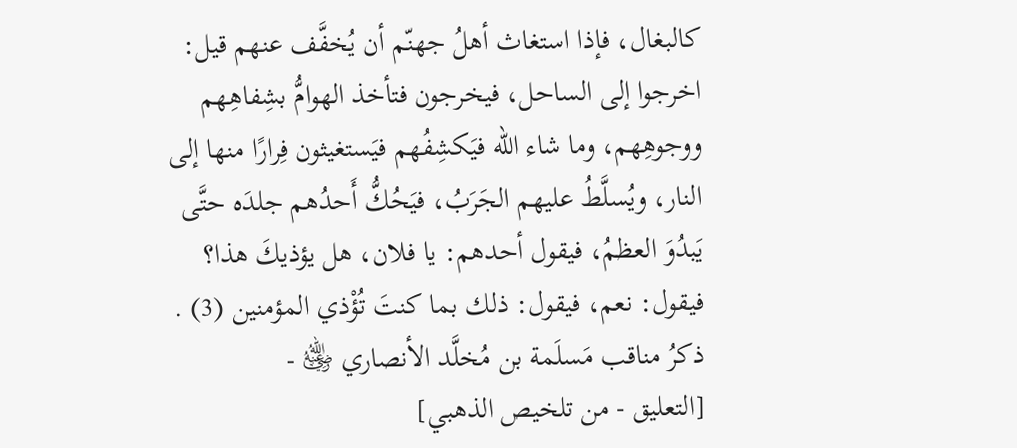كالبغال، فإذا استغاث أهلُ جهنّم أن يُخفَّف عنهم قيل: اخرجوا إلى الساحل، فيخرجون فتأخذ الهوامُّ بشِفاهِهم ووجوهِهم، وما شاء الله فيَكشِفُهم فيَستغيثون فِرارًا منها إلى النار، ويُسلَّطُ عليهم الجَرَبُ، فيَحُكُّ أَحدُهم جلدَه حتَّى يَبدُوَ العظمُ، فيقول أحدهم: يا فلان، هل يؤذيكَ هذا؟ فيقول: نعم، فيقول: ذلك بما كنتَ تُؤْذي المؤمنين (3) . ذكرُ مناقب مَسلَمة بن مُخلَّد الأنصاري ﵁ -
[التعليق - من تلخيص الذهبي]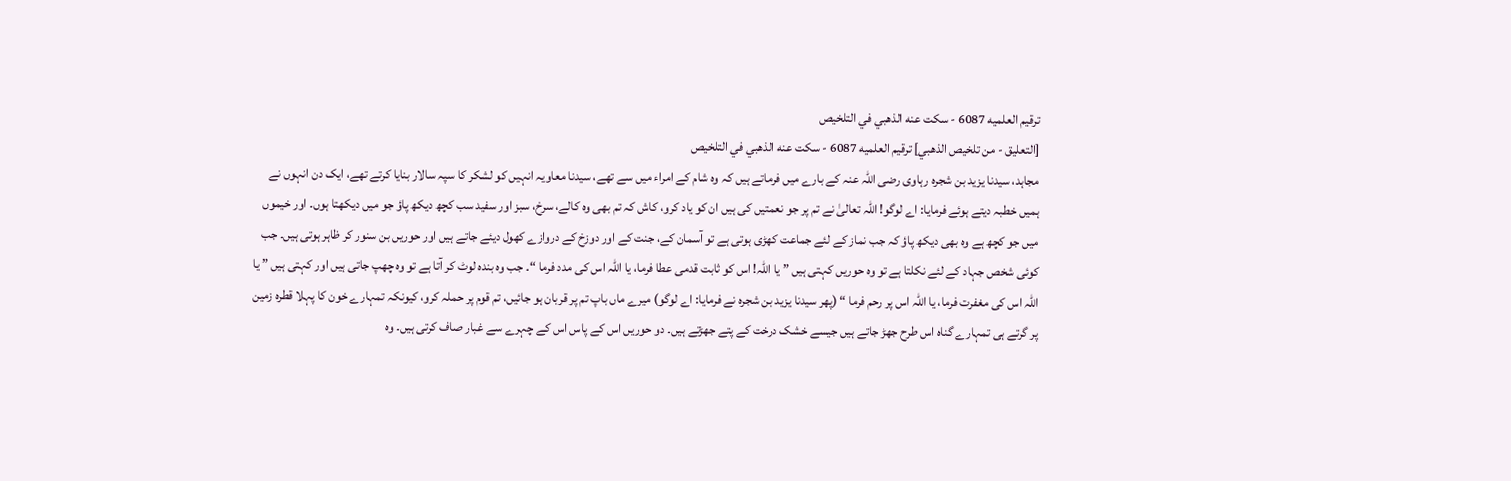ترقيم العلميه 6087 - سكت عنه الذهبي في التلخيص
[التعليق - من تلخيص الذهبي] ترقيم العلميه 6087 - سكت عنه الذهبي في التلخيص
مجاہد، سیدنا یزید بن شجرہ رہاوی رضی اللہ عنہ کے بارے میں فرماتے ہیں کہ وہ شام کے امراء میں سے تھے، سیدنا معاویہ انہیں کو لشکر کا سپہ سالار بنایا کرتے تھے، ایک دن انہوں نے ہمیں خطبہ دیتے ہوئے فرمایا: اے لوگو! اللہ تعالیٰ نے تم پر جو نعمتیں کی ہیں ان کو یاد کرو، کاش کہ تم بھی وہ کالے، سرخ، سبز اور سفید سب کچھ دیکھ پاؤ جو میں دیکھتا ہوں۔ اور خیموں میں جو کچھ ہے وہ بھی دیکھ پاؤ کہ جب نماز کے لئے جماعت کھڑی ہوتی ہے تو آسمان کے، جنت کے اور دوزخ کے دروازے کھول دیئے جاتے ہیں اور حوریں بن سنور کر ظاہر ہوتی ہیں۔ جب کوئی شخص جہاد کے لئے نکلتا ہے تو وہ حوریں کہتی ہیں ” یا اللہ! اس کو ثابت قدمی عطا فرما، یا اللہ اس کی مدد فرما “۔ جب وہ بندہ لوٹ کر آتا ہے تو وہ چھپ جاتی ہیں اور کہتی ہیں ” یا اللہ اس کی مغفرت فرما، یا اللہ اس پر رحم فرما “ (پھر سیدنا یزید بن شجرہ نے فرمایا: اے لوگو) میرے ماں باپ تم پر قربان ہو جائیں، تم قوم پر حملہ کرو، کیونکہ تمہارے خون کا پہلا قطرہ زمین پر گرتے ہی تمہارے گناہ اس طرح جھڑ جاتے ہیں جیسے خشک درخت کے پتے جھڑتے ہیں۔ دو حوریں اس کے پاس اس کے چہرے سے غبار صاف کرتی ہیں۔ وہ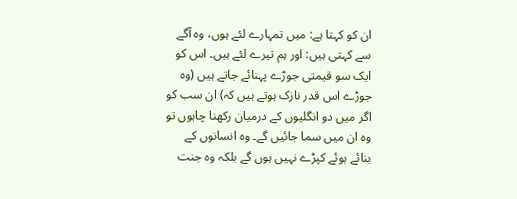ان کو کہتا ہے: میں تمہارے لئے ہوں، وہ آگے سے کہتی ہیں: اور ہم تیرے لئے ہیں۔ اس کو ایک سو قیمتی جوڑے پہنائے جاتے ہیں (وہ جوڑے اس قدر نازک ہوتے ہیں کہ) ان سب کو اگر میں دو انگلیوں کے درمیان رکھنا چاہوں تو وہ ان میں سما جائیں گے۔ وہ انسانوں کے بنائے ہوئے کپڑے نہیں ہوں گے بلکہ وہ جنت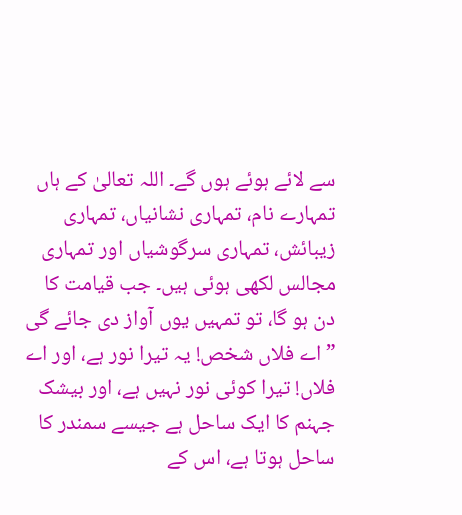سے لائے ہوئے ہوں گے۔ اللہ تعالیٰ کے ہاں تمہارے نام، تمہاری نشانیاں، تمہاری زیبائش، تمہاری سرگوشیاں اور تمہاری مجالس لکھی ہوئی ہیں۔ جب قیامت کا دن ہو گا، تو تمہیں یوں آواز دی جائے گی ” اے فلاں شخص! یہ تیرا نور ہے، اور اے فلاں! تیرا کوئی نور نہیں ہے، اور بیشک جہنم کا ایک ساحل ہے جیسے سمندر کا ساحل ہوتا ہے، اس کے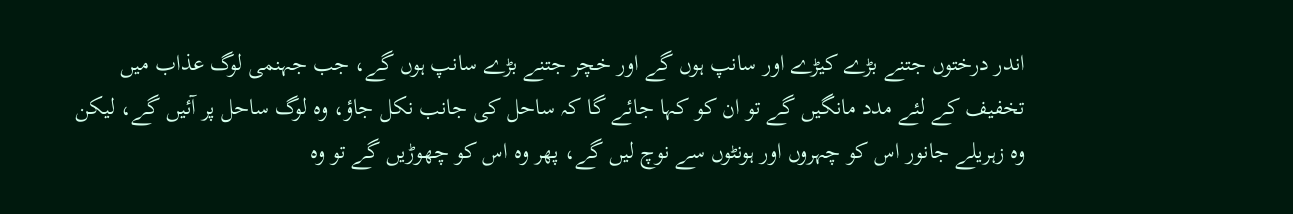اندر درختوں جتنے بڑے کیڑے اور سانپ ہوں گے اور خچر جتنے بڑے سانپ ہوں گے، جب جہنمی لوگ عذاب میں تخفیف کے لئے مدد مانگیں گے تو ان کو کہا جائے گا کہ ساحل کی جانب نکل جاؤ، وہ لوگ ساحل پر آئیں گے، لیکن وہ زہریلے جانور اس کو چہروں اور ہونٹوں سے نوچ لیں گے، پھر وہ اس کو چھوڑیں گے تو وہ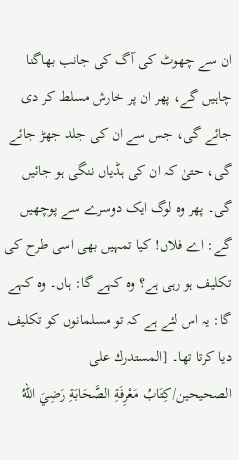ان سے چھوٹ کی آگ کی جانب بھاگنا چاہیں گے، پھر ان پر خارش مسلط کر دی جائے گی، جس سے ان کی جلد جھڑ جائے گی، حتیٰ کہ ان کی ہڈیاں ننگی ہو جائیں گی۔ پھر وہ لوگ ایک دوسرے سے پوچھیں گے: اے فلاں! کیا تمہیں بھی اسی طرح کی تکلیف ہو رہی ہے؟ وہ کہے گا: ہاں۔ وہ کہے گا: یہ اس لئے ہے کہ تو مسلمانوں کو تکلیف دیا کرتا تھا۔ [المستدرك على الصحيحين/كِتَابُ مَعْرِفَةِ الصَّحَابَةِ رَضِيَ اللهُ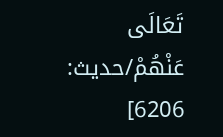تَعَالَى عَنْهُمْ/حدیث: 6206]